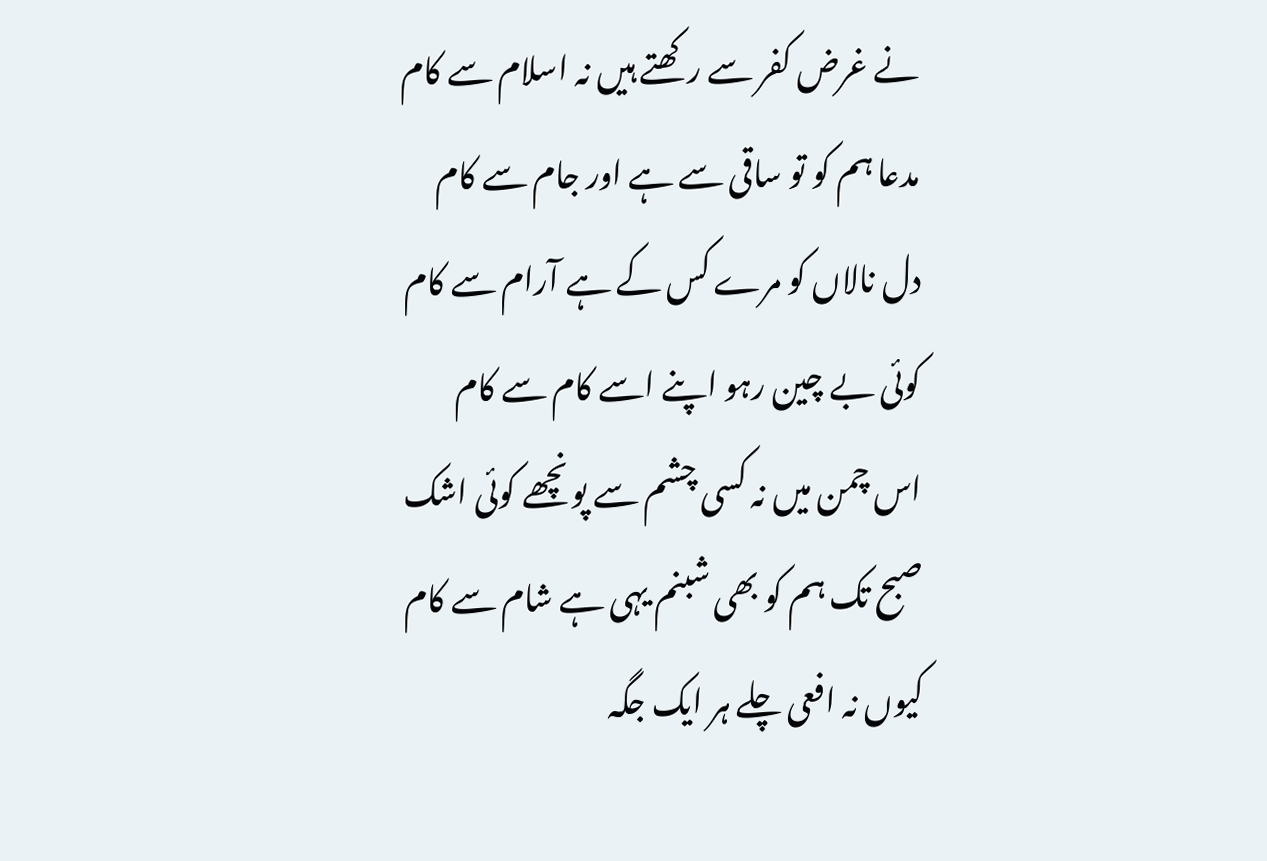نے غرض کفر سے رکھتے ہیں نہ اسلام سے کام
مدعا ہم کو تو ساقی سے ہے اور جام سے کام
دل نالاں کو مرے کس کے ہے آرام سے کام
کوئی بے چین رہو اپنے اسے کام سے کام
اس چمن میں نہ کسی چشم سے پونچھے کوئی اشک
صبح تک ہم کو بھی شبنم یہی ہے شام سے کام
کیوں نہ افعی چلے ہر ایک جگہ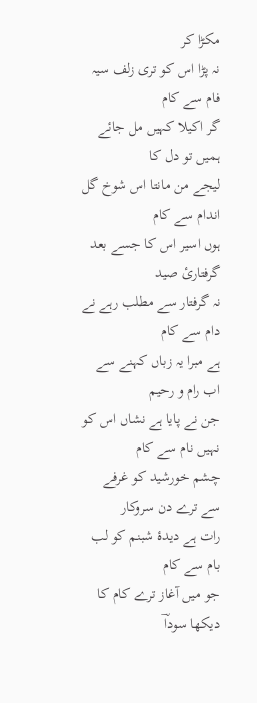مکڑا کر
نہ پڑا اس کو تری زلف سیہ فام سے کام
گر اکیلا کہیں مل جائے ہمیں تو دل کا
لیجے من مانتا اس شوخ گل اندام سے کام
ہوں اسیر اس کا جسے بعد گرفتاریٔ صید
نہ گرفتار سے مطلب رہے نے دام سے کام
ہے مبرا یہ زباں کہنے سے اب رام و رحیم
جن نے پایا ہے نشاں اس کو نہیں نام سے کام
چشم خورشید کو غرفے سے ترے دن سروکار
رات ہے دیدۂ شبنم کو لب بام سے کام
جو میں آغاز ترے کام کا دیکھا سوداؔ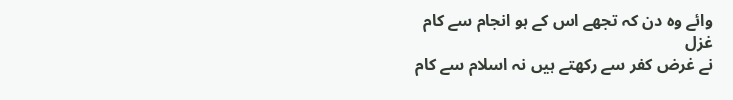وائے وہ دن کہ تجھے اس کے ہو انجام سے کام
غزل
نے غرض کفر سے رکھتے ہیں نہ اسلام سے کام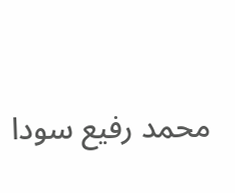محمد رفیع سودا